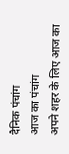दैनिक पंचांग
आज का पंचांग
अपने शहर के लिए आज का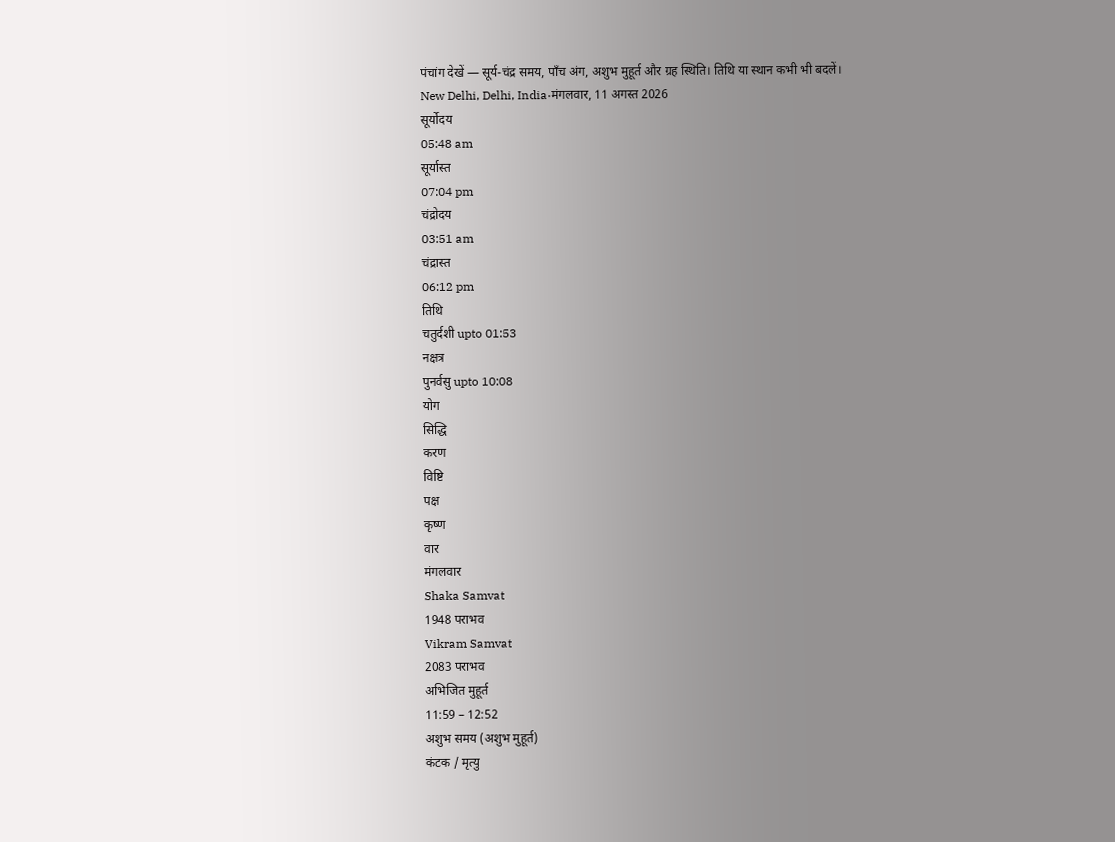पंचांग देखें — सूर्य-चंद्र समय, पाँच अंग, अशुभ मुहूर्त और ग्रह स्थिति। तिथि या स्थान कभी भी बदलें।
New Delhi, Delhi, India·मंगलवार, 11 अगस्त 2026
सूर्योदय
05:48 am
सूर्यास्त
07:04 pm
चंद्रोदय
03:51 am
चंद्रास्त
06:12 pm
तिथि
चतुर्दशी upto 01:53
नक्षत्र
पुनर्वसु upto 10:08
योग
सिद्धि
करण
विष्टि
पक्ष
कृष्ण
वार
मंगलवार
Shaka Samvat
1948 पराभव
Vikram Samvat
2083 पराभव
अभिजित मुहूर्त
11:59 – 12:52
अशुभ समय (अशुभ मुहूर्त)
कंटक / मृत्यु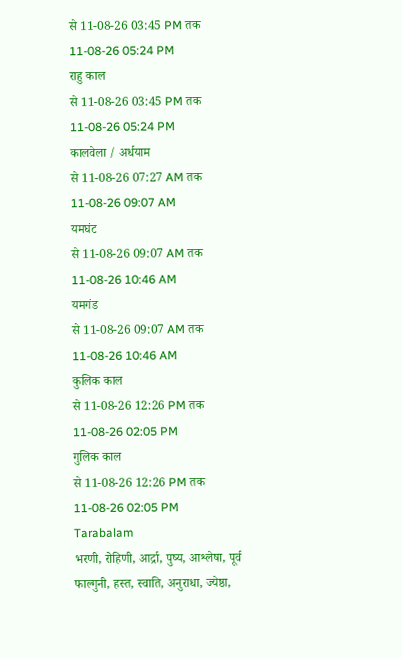से 11-08-26 03:45 PM तक 11-08-26 05:24 PM
राहु काल
से 11-08-26 03:45 PM तक 11-08-26 05:24 PM
कालवेला / अर्धयाम
से 11-08-26 07:27 AM तक 11-08-26 09:07 AM
यमघंट
से 11-08-26 09:07 AM तक 11-08-26 10:46 AM
यमगंड
से 11-08-26 09:07 AM तक 11-08-26 10:46 AM
कुलिक काल
से 11-08-26 12:26 PM तक 11-08-26 02:05 PM
गुलिक काल
से 11-08-26 12:26 PM तक 11-08-26 02:05 PM
Tarabalam
भरणी, रोहिणी, आर्द्रा, पुष्य, आश्लेषा, पूर्व फाल्गुनी, हस्त, स्वाति, अनुराधा, ज्येष्ठा,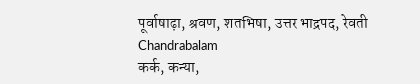पूर्वाषाढ़ा, श्रवण, शतभिषा, उत्तर भाद्रपद, रेवती
Chandrabalam
कर्क, कन्या,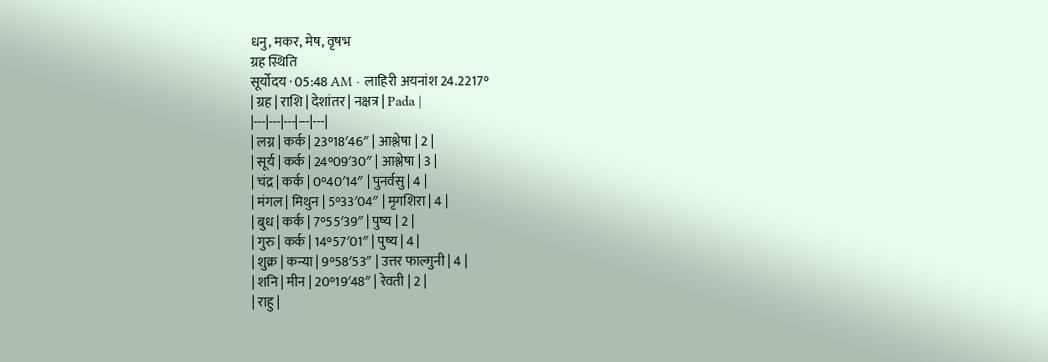धनु, मकर, मेष, वृषभ
ग्रह स्थिति
सूर्योदय · 05:48 AM · लाहिरी अयनांश 24.2217°
| ग्रह | राशि | देशांतर | नक्षत्र | Pada |
|---|---|---|---|---|
| लग्न | कर्क | 23°18′46″ | आश्लेषा | 2 |
| सूर्य | कर्क | 24°09′30″ | आश्लेषा | 3 |
| चंद्र | कर्क | 0°40′14″ | पुनर्वसु | 4 |
| मंगल | मिथुन | 5°33′04″ | मृगशिरा | 4 |
| बुध | कर्क | 7°55′39″ | पुष्य | 2 |
| गुरु | कर्क | 14°57′01″ | पुष्य | 4 |
| शुक्र | कन्या | 9°58′53″ | उत्तर फाल्गुनी | 4 |
| शनि | मीन | 20°19′48″ | रेवती | 2 |
| राहु |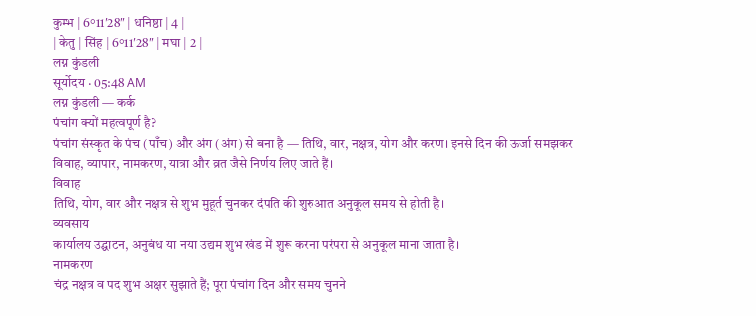कुम्भ | 6°11′28″ | धनिष्ठा | 4 |
| केतु | सिंह | 6°11′28″ | मघा | 2 |
लग्न कुंडली
सूर्योदय · 05:48 AM
लग्न कुंडली — कर्क
पंचांग क्यों महत्वपूर्ण है?
पंचांग संस्कृत के पंच (पाँच) और अंग (अंग) से बना है — तिथि, वार, नक्षत्र, योग और करण। इनसे दिन की ऊर्जा समझकर विवाह, व्यापार, नामकरण, यात्रा और व्रत जैसे निर्णय लिए जाते हैं।
विवाह
तिथि, योग, वार और नक्षत्र से शुभ मुहूर्त चुनकर दंपति की शुरुआत अनुकूल समय से होती है।
व्यवसाय
कार्यालय उद्घाटन, अनुबंध या नया उद्यम शुभ खंड में शुरू करना परंपरा से अनुकूल माना जाता है।
नामकरण
चंद्र नक्षत्र व पद शुभ अक्षर सुझाते हैं; पूरा पंचांग दिन और समय चुनने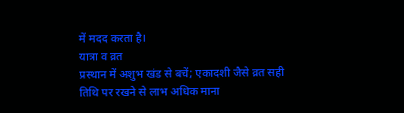में मदद करता है।
यात्रा व व्रत
प्रस्थान में अशुभ खंड से बचें; एकादशी जैसे व्रत सही तिथि पर रखने से लाभ अधिक माना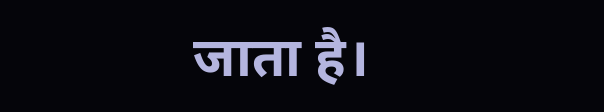जाता है।